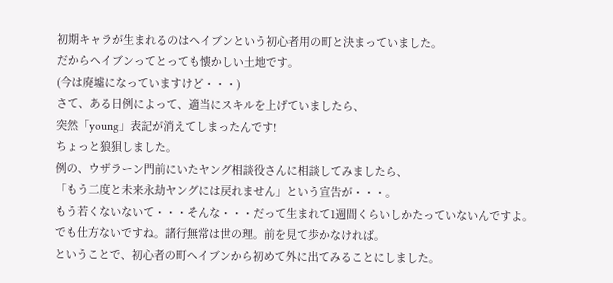初期キャラが生まれるのはヘイブンという初心者用の町と決まっていました。
だからヘイブンってとっても懐かしい土地です。
(今は廃墟になっていますけど・・・)
さて、ある日例によって、適当にスキルを上げていましたら、
突然「young」表記が消えてしまったんです!
ちょっと狼狽しました。
例の、ウザラーン門前にいたヤング相談役さんに相談してみましたら、
「もう二度と未来永劫ヤングには戻れません」という宣告が・・・。
もう若くないないて・・・そんな・・・だって生まれて1週間くらいしかたっていないんですよ。
でも仕方ないですね。諸行無常は世の理。前を見て歩かなければ。
ということで、初心者の町ヘイブンから初めて外に出てみることにしました。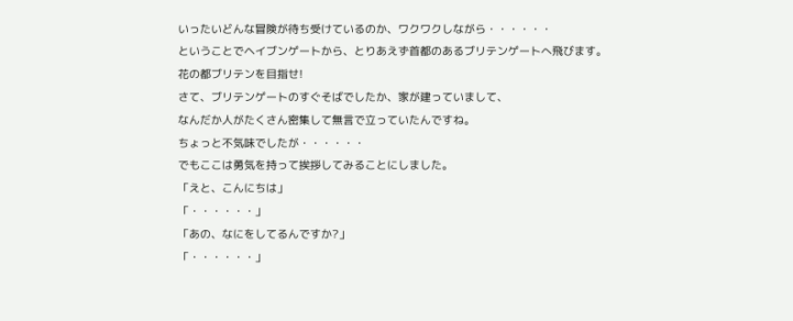いったいどんな冒険が待ち受けているのか、ワクワクしながら・・・・・・
ということでヘイブンゲートから、とりあえず首都のあるブリテンゲートへ飛びます。
花の都ブリテンを目指せ!
さて、ブリテンゲートのすぐそばでしたか、家が建っていまして、
なんだか人がたくさん密集して無言で立っていたんですね。
ちょっと不気味でしたが・・・・・・
でもここは勇気を持って挨拶してみることにしました。
「えと、こんにちは」
「・・・・・・」
「あの、なにをしてるんですか?」
「・・・・・・」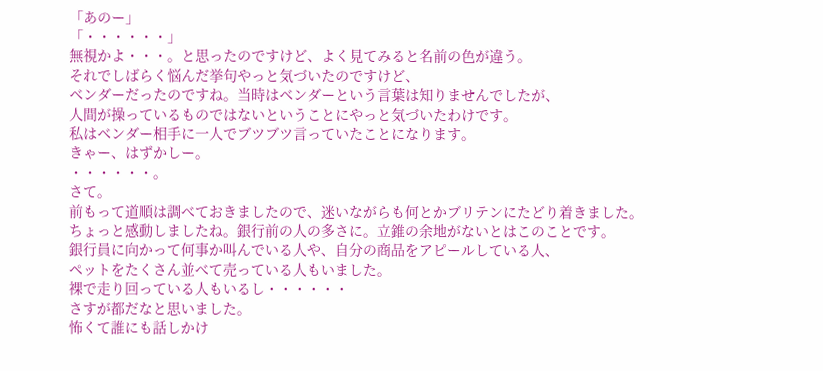「あのー」
「・・・・・・」
無視かよ・・・。と思ったのですけど、よく見てみると名前の色が違う。
それでしばらく悩んだ挙句やっと気づいたのですけど、
ベンダーだったのですね。当時はベンダーという言葉は知りませんでしたが、
人間が操っているものではないということにやっと気づいたわけです。
私はベンダー相手に一人でブツブツ言っていたことになります。
きゃー、はずかしー。
・・・・・・。
さて。
前もって道順は調べておきましたので、迷いながらも何とかブリテンにたどり着きました。
ちょっと感動しましたね。銀行前の人の多さに。立錐の余地がないとはこのことです。
銀行員に向かって何事か叫んでいる人や、自分の商品をアピールしている人、
ペットをたくさん並べて売っている人もいました。
裸で走り回っている人もいるし・・・・・・
さすが都だなと思いました。
怖くて誰にも話しかけ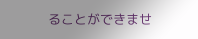ることができませ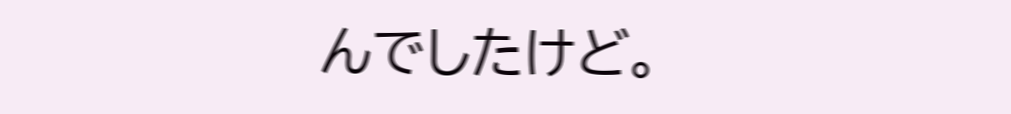んでしたけど。